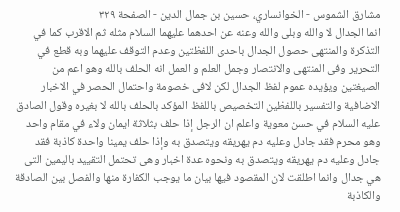مشارق الشموس - الخوانساري، حسين بن جمال الدين - الصفحة ٣٢٩
انما الجدال لا والله وبلى والله وعنه عن احدهما عليهما السلام مثله ثم الاقرب كما في التذكرة والمنتهى حصول الجدال باحدى اللفظتين وعدم التوقف عليهما وبه قطع في التحرير وفى المنتهى والانتصار وجمل العلم و العمل انه الحلف بالله وهو اعم من الصيغتين ويؤيده عموم لفظ الجدال لكن لافى خصومة واحتمال الحصر في الاخبار الاضافية والتفسير باللفظين التخصيص باللفظ المؤكد بالحلف بالله لا بغيره وقول الصادق عليه السلام في حسن معوية واعلم ان الرجل إذا حلف بثلاثة ايمان ولاء في مقام واحد وهو محرم فقد جادل وعليه دم يهريقه ويتصدق به وإذا حلف يمينا واحدة كاذبة فقد جادل وعليه دم يهريقه ويتصدق به ونحوه عدة اخبار وهى تحتمل التقييد باليمين التى هي جدال وانما اطلقت لان المقصود فيها بيان ما يوجب الكفارة منها والفصل بين الصادقة والكاذبة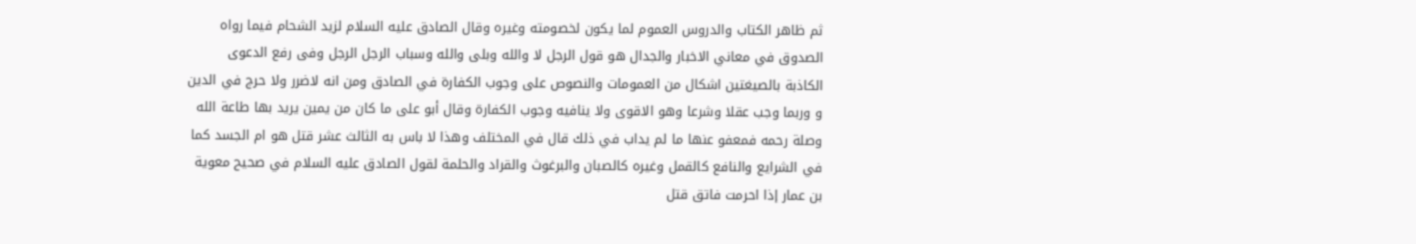ثم ظاهر الكتاب والدروس العموم لما يكون لخصومته وغيره وقال الصادق عليه السلام لزيد الشحام فيما رواه الصدوق في معاني الاخبار والجدال هو قول الرجل لا والله وبلى والله وسباب الرجل الرجل وفى رفع الدعوى الكاذبة بالصيغتين اشكال من العمومات والنصوص على وجوب الكفارة في الصادق ومن انه لاضرر ولا حرج في الدين و وربما وجب عقلا وشرعا وهو الاقوى ولا ينافيه وجوب الكفارة وقال أبو على ما كان من يمين يريد بها طاعة الله وصلة رحمه فمعفو عنها ما لم يداب في ذلك قال في المختلف وهذا لا باس به الثالث عشر قتل هو ام الجسد كما في الشرايع والنافع كالقمل وغيره كالصبان والبرغوث والقراد والحلمة لقول الصادق عليه السلام في صحيح معوية بن عمار إذا احرمت فاتق قتل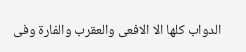الدواب كلها الا الافعى والعقرب والفارة وفى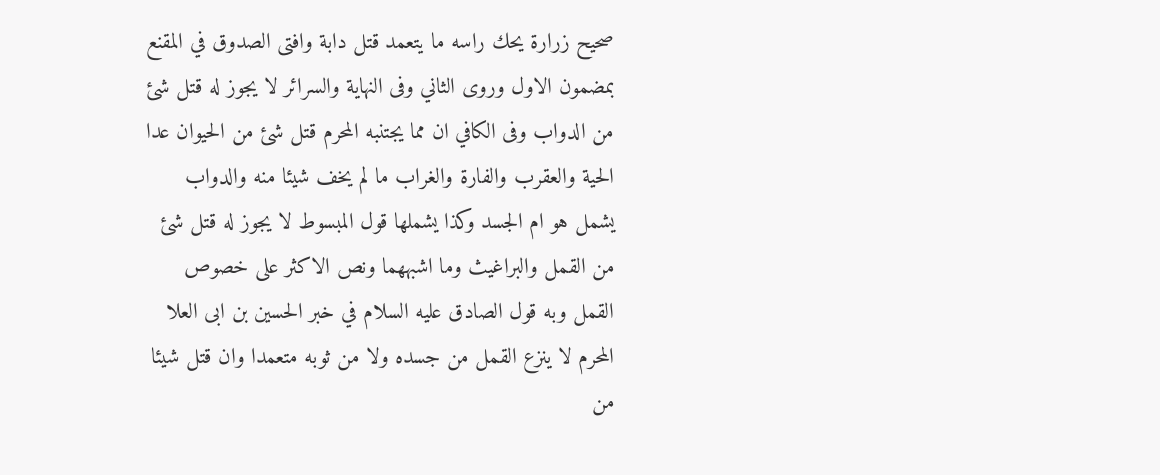صحيح زرارة يحك راسه ما يتعمد قتل دابة وافتى الصدوق في المقنع بمضمون الاول وروى الثاني وفى النهاية والسرائر لا يجوز له قتل شئ من الدواب وفى الكافي ان مما يجتنبه المحرم قتل شئ من الحيوان عدا الحية والعقرب والفارة والغراب ما لم يخف شيئا منه والدواب يشمل هو ام الجسد وكذا يشملها قول المبسوط لا يجوز له قتل شئ من القمل والبراغيث وما اشبههما ونص الاكثر على خصوص القمل وبه قول الصادق عليه السلام في خبر الحسين بن ابى العلا المحرم لا ينزع القمل من جسده ولا من ثوبه متعمدا وان قتل شيئا من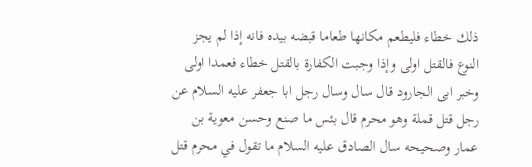ذلك خطاء فليطعم مكانها طعاما قبضه بيده فانه إذا لم يجز النوع فالقتل اولى وإذا وجبت الكفارة بالقتل خطاء فعمدا اولى وخبر ابى الجارود قال سال وسال رجل ابا جعفر عليه السلام عن رجل قتل قملة وهو محرم قال بئس ما صنع وحسن معوية بن عمار وصحيحه سال الصادق عليه السلام ما تقول في محرم قتل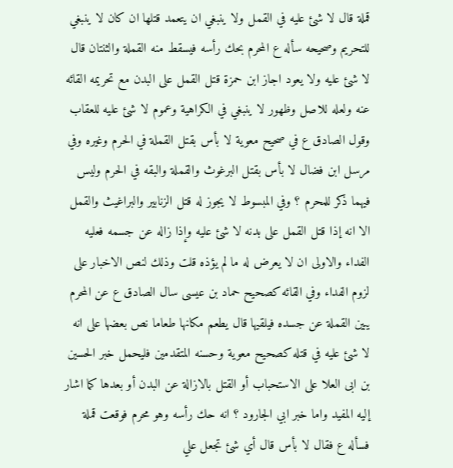قملة قال لا شئ عليه في القمل ولا ينبغي ان يتعمد قتلها ان كان لا ينبغي للتحريم وصحيحه سأله ع المحرم بحك رأسه فيسقط منه القملة والثنتان قال لا شئ عليه ولا يعود اجاز ابن حمزة قتل القمل على البدن مع تحريمه القائه عنه ولعله للاصل وظهور لا ينبغي في الكراهية وعموم لا شئ عليه للعقاب وقول الصادق ع في صحيح معوية لا بأس بقتل القملة في الحرم وغيره وفي مرسل ابن فضال لا بأس بقتل البرغوث والقملة والبقه في الحرم وليس فيهما ذكر للمحرم ؟ وفي المبسوط لا يجوز له قتل الزنابير والبراغيث والقمل الا انه إذا قتل القمل على بدنه لا شئ عليه وإذا زاله عن جسمه فعليه الفداء والاولى ان لا يعرض له ما لم يؤذه قلت وذلك لنص الاخبار على لزوم الفداء وفي القائه كصحيح حماد بن عيسى سال الصادق ع عن المحرم يبين القملة عن جسده فيلقيها قال يطعم مكانها طعاما نص بعضها على انه لا شئ عليه في قتله كصحيح معوية وحسنه المتقدمين فليحمل خبر الحسين بن ابى العلا على الاستحباب أو القتل بالازالة عن البدن أو بعدها كما اشار إليه المفيد واما خبر ابي الجارود ؟ انه حك رأسه وهو محرم فوقعت قملة فسأله ع فقال لا بأس قال أي شئ تجعل علي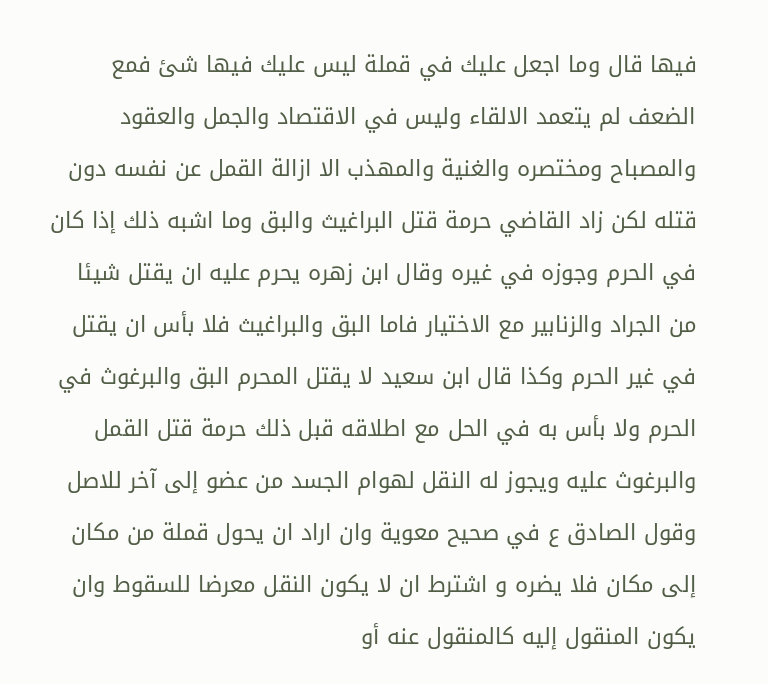فيها قال وما اجعل عليك في قملة ليس عليك فيها شئ فمع الضعف لم يتعمد الالقاء وليس في الاقتصاد والجمل والعقود والمصباح ومختصره والغنية والمهذب الا ازالة القمل عن نفسه دون قتله لكن زاد القاضي حرمة قتل البراغيث والبق وما اشبه ذلك إذا كان في الحرم وجوزه في غيره وقال ابن زهره يحرم عليه ان يقتل شيئا من الجراد والزنابير مع الاختيار فاما البق والبراغيث فلا بأس ان يقتل في غير الحرم وكذا قال ابن سعيد لا يقتل المحرم البق والبرغوث في الحرم ولا بأس به في الحل مع اطلاقه قبل ذلك حرمة قتل القمل والبرغوث عليه ويجوز له النقل لهوام الجسد من عضو إلى آخر للاصل وقول الصادق ع في صحيح معوية وان اراد ان يحول قملة من مكان إلى مكان فلا يضره و اشترط ان لا يكون النقل معرضا للسقوط وان يكون المنقول إليه كالمنقول عنه أو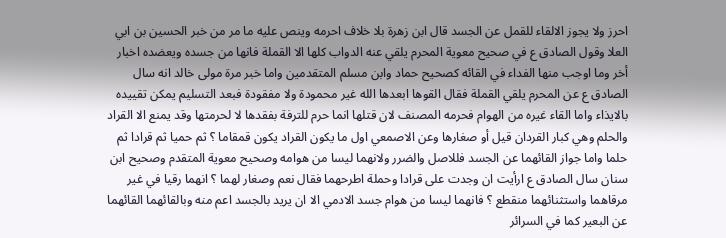احرز ولا يجوز الالقاء للقمل عن الجسد قال ابن زهرة بلا خلاف احرمه وينص عليه ما مر من خبر الحسين بن ابي العلا وقول الصادق ع في صحيح معوية المحرم يلقي عنه الدواب كلها الا القملة فانها من جسده ويعضده اخبار أخر وما اوجب منها الفداء في القائه كصحيح حماد وابن مسلم المتقدمين واما خبر مرة مولى خالد انه سال الصادق ع عن المحرم يلقي القملة فقال القوها ابعدها الله غير محمودة ولا مفقودة فبعد التسليم يمكن تقييده بالايذاء واما القاء غيره من الهوام فحرمه المصنف لان قتلها انما حرم للترفة بفقدها لا لحرمتها وقد يمنع الا القراد والحلم وهي كبار القردان قيل أو صغارها وعن الاصمعي اول ما يكون القراد يكون قمقاما ؟ ثم حميا ثم قرادا ثم حلما واما جواز القائهما عن الجسد فللاصل والضرر ولانهما ليسا من هوامه وصحيح معوية المتقدم وصحيح ابن سنان سال الصادق ع ارأيت ان وجدت على قرادا وحملة اطرحهما فقال نعم وصغار لهما ؟ انهما رقيا في غير مرقاهما واستثنائهما منقطع ؟ فانهما ليسا من هوام جسد الادمي الا ان يريد بالجسد اعم منه وبالقائهما القائهما عن البعير كما في السرائر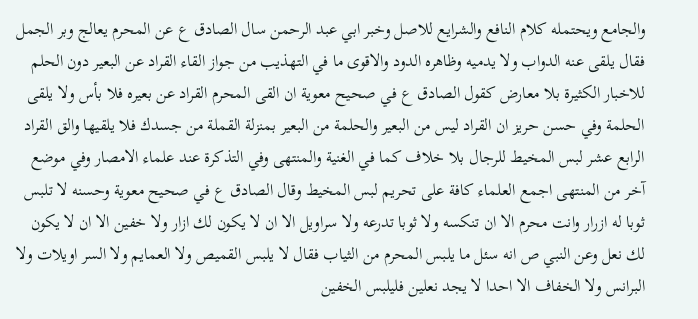والجامع ويحتمله كلام النافع والشرايع للاصل وخبر ابي عبد الرحمن سال الصادق ع عن المحرم يعالج وبر الجمل فقال يلقى عنه الدواب ولا يدميه وظاهره الدود والاقوى ما في التهذيب من جواز القاء القراد عن البعير دون الحلم للاخبار الكثيرة بلا معارض كقول الصادق ع في صحيح معوية ان القى المحرم القراد عن بعيره فلا بأس ولا يلقى الحلمة وفي حسن حريز ان القراد ليس من البعير والحلمة من البعير بمنزلة القملة من جسدك فلا يلقيها والق القراد الرابع عشر لبس المخيط للرجال بلا خلاف كما في الغنية والمنتهى وفي التذكرة عند علماء الامصار وفي موضع آخر من المنتهى اجمع العلماء كافة على تحريم لبس المخيط وقال الصادق ع في صحيح معوية وحسنه لا تلبس ثوبا له ازرار وانت محرم الا ان تنكسه ولا ثوبا تدرعه ولا سراويل الا ان لا يكون لك ازار ولا خفين الا ان لا يكون لك نعل وعن النبي ص انه سئل ما يلبس المحرم من الثياب فقال لا يلبس القميص ولا العمايم ولا السر اويلات ولا البرانس ولا الخفاف الا احدا لا يجد نعلين فليلبس الخفين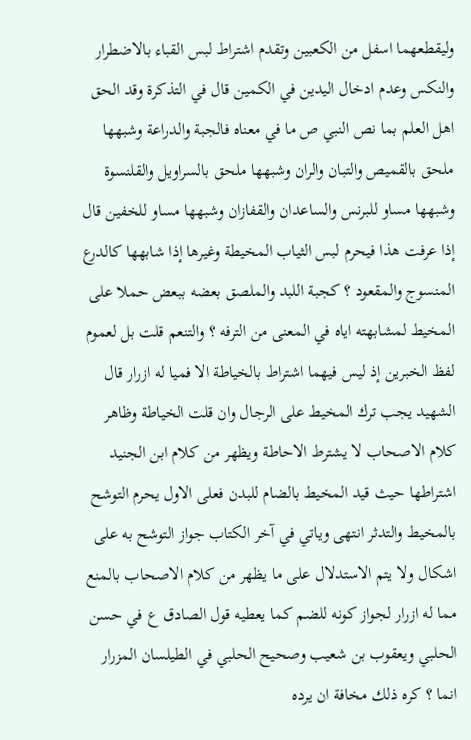وليقطعهما اسفل من الكعبين وتقدم اشتراط لبس القباء بالاضطرار والنكس وعدم ادخال اليدين في الكمين قال في التذكرة وقد الحق اهل العلم بما نص النبي ص ما في معناه فالجبة والدراعة وشبهها ملحق بالقميص والتبان والران وشبهها ملحق بالسراويل والقلنسوة وشبهها مساو للبرنس والساعدان والقفازان وشبهها مساو للخفين قال إذا عرفت هذا فيحرم لبس الثياب المخيطة وغيرها إذا شابهها كالدرع المنسوج والمقعود ؟ كجبة اللبد والملصق بعضه ببعض حملا على المخيط لمشابهته اياه في المعنى من الترفه ؟ والتنعم قلت بل لعموم لفظ الخبرين إذ ليس فيهما اشتراط بالخياطة الا فميا له ازرار قال الشهيد يجب ترك المخيط على الرجال وان قلت الخياطة وظاهر كلام الاصحاب لا يشترط الاحاطة ويظهر من كلام ابن الجنيد اشتراطها حيث قيد المخيط بالضام للبدن فعلى الاول يحرم التوشح بالمخيط والتدثر انتهى وياتي في آخر الكتاب جواز التوشح به على اشكال ولا يتم الاستدلال على ما يظهر من كلام الاصحاب بالمنع مما له ازرار لجواز كونه للضم كما يعطيه قول الصادق ع في حسن الحلبي ويعقوب بن شعيب وصحيح الحلبي في الطيلسان المزرار انما ؟ كره ذلك مخافة ان يرده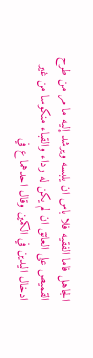الجاهل فاما الفقيه فلا باس ان يلبسه ويرشد إليه ما مر من طرح القميص على العاتق ان لم يكن له رداء والقباء منكوسا من غير ادخال اليدين في الكمين وقال احدهما ع في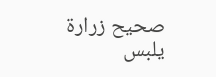صحيح زرارة يلبس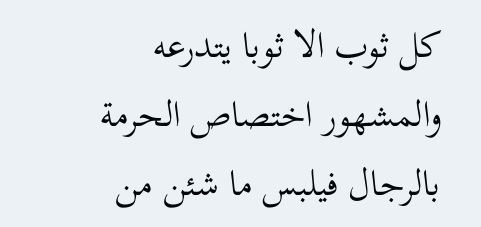كل ثوب الا ثوبا يتدرعه والمشهور اختصاص الحرمة بالرجال فيلبس ما شئن من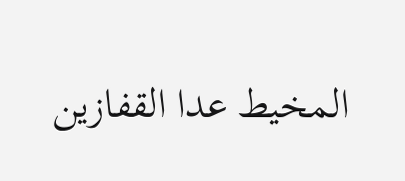المخيط عدا القفازين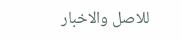للاصل والاخبار